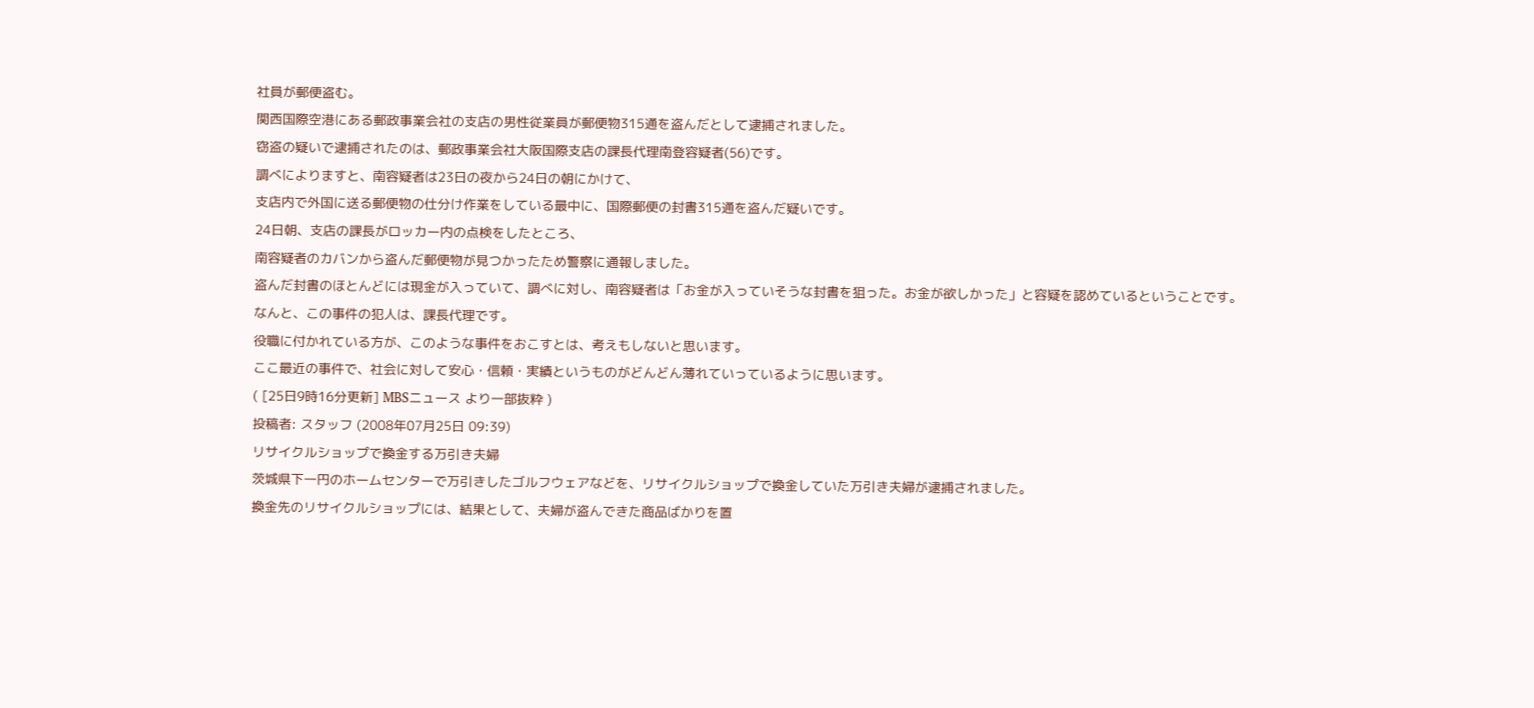社員が郵便盗む。
関西国際空港にある郵政事業会社の支店の男性従業員が郵便物315通を盗んだとして逮捕されました。
窃盗の疑いで逮捕されたのは、郵政事業会社大阪国際支店の課長代理南登容疑者(56)です。
調べによりますと、南容疑者は23日の夜から24日の朝にかけて、
支店内で外国に送る郵便物の仕分け作業をしている最中に、国際郵便の封書315通を盗んだ疑いです。
24日朝、支店の課長がロッカー内の点検をしたところ、
南容疑者のカバンから盗んだ郵便物が見つかったため警察に通報しました。
盗んだ封書のほとんどには現金が入っていて、調べに対し、南容疑者は「お金が入っていそうな封書を狙った。お金が欲しかった」と容疑を認めているということです。
なんと、この事件の犯人は、課長代理です。
役職に付かれている方が、このような事件をおこすとは、考えもしないと思います。
ここ最近の事件で、社会に対して安心・信頼・実績というものがどんどん薄れていっているように思います。
( [25日9時16分更新] MBSニュース より一部抜粋 )
投稿者: スタッフ (2008年07月25日 09:39)
リサイクルショップで換金する万引き夫婦
茨城県下一円のホームセンターで万引きしたゴルフウェアなどを、リサイクルショップで換金していた万引き夫婦が逮捕されました。
換金先のリサイクルショップには、結果として、夫婦が盗んできた商品ばかりを置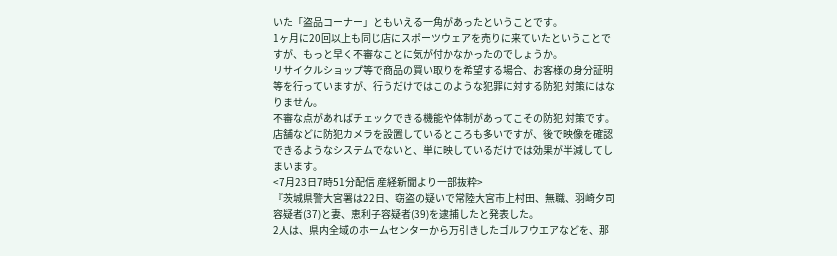いた「盗品コーナー」ともいえる一角があったということです。
1ヶ月に20回以上も同じ店にスポーツウェアを売りに来ていたということですが、もっと早く不審なことに気が付かなかったのでしょうか。
リサイクルショップ等で商品の買い取りを希望する場合、お客様の身分証明等を行っていますが、行うだけではこのような犯罪に対する防犯 対策にはなりません。
不審な点があればチェックできる機能や体制があってこその防犯 対策です。
店舗などに防犯カメラを設置しているところも多いですが、後で映像を確認できるようなシステムでないと、単に映しているだけでは効果が半減してしまいます。
<7月23日7時51分配信 産経新聞より一部抜粋>
『茨城県警大宮署は22日、窃盗の疑いで常陸大宮市上村田、無職、羽崎夕司容疑者(37)と妻、恵利子容疑者(39)を逮捕したと発表した。
2人は、県内全域のホームセンターから万引きしたゴルフウエアなどを、那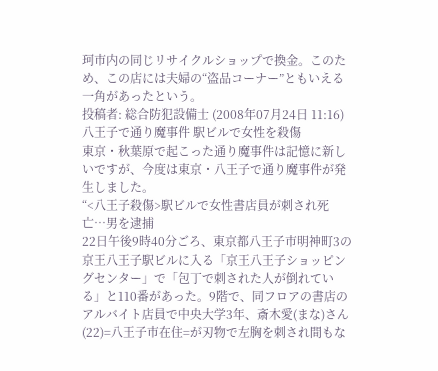珂市内の同じリサイクルショップで換金。このため、この店には夫婦の“盗品コーナー”ともいえる一角があったという。
投稿者: 総合防犯設備士 (2008年07月24日 11:16)
八王子で通り魔事件 駅ビルで女性を殺傷
東京・秋葉原で起こった通り魔事件は記憶に新しいですが、今度は東京・八王子で通り魔事件が発生しました。
“<八王子殺傷>駅ビルで女性書店員が刺され死亡…男を逮捕
22日午後9時40分ごろ、東京都八王子市明神町3の京王八王子駅ビルに入る「京王八王子ショッピングセンター」で「包丁で刺された人が倒れている」と110番があった。9階で、同フロアの書店のアルバイト店員で中央大学3年、斎木愛(まな)さん(22)=八王子市在住=が刃物で左胸を刺され間もな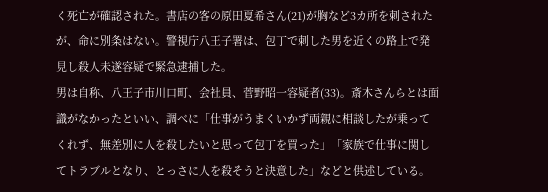く死亡が確認された。書店の客の原田夏希さん(21)が胸など3カ所を刺されたが、命に別条はない。警視庁八王子署は、包丁で刺した男を近くの路上で発見し殺人未遂容疑で緊急逮捕した。
男は自称、八王子市川口町、会社員、菅野昭一容疑者(33)。斎木さんらとは面識がなかったといい、調べに「仕事がうまくいかず両親に相談したが乗ってくれず、無差別に人を殺したいと思って包丁を買った」「家族で仕事に関してトラブルとなり、とっさに人を殺そうと決意した」などと供述している。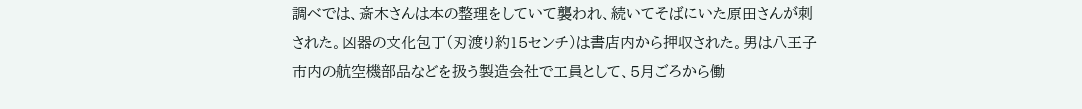調べでは、斎木さんは本の整理をしていて襲われ、続いてそばにいた原田さんが刺された。凶器の文化包丁(刃渡り約15センチ)は書店内から押収された。男は八王子市内の航空機部品などを扱う製造会社で工員として、5月ごろから働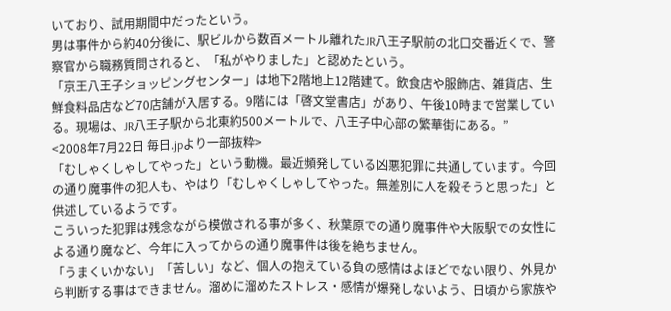いており、試用期間中だったという。
男は事件から約40分後に、駅ビルから数百メートル離れたJR八王子駅前の北口交番近くで、警察官から職務質問されると、「私がやりました」と認めたという。
「京王八王子ショッピングセンター」は地下2階地上12階建て。飲食店や服飾店、雑貨店、生鮮食料品店など70店舗が入居する。9階には「啓文堂書店」があり、午後10時まで営業している。現場は、JR八王子駅から北東約500メートルで、八王子中心部の繁華街にある。”
<2008年7月22日 毎日.jpより一部抜粋>
「むしゃくしゃしてやった」という動機。最近頻発している凶悪犯罪に共通しています。今回の通り魔事件の犯人も、やはり「むしゃくしゃしてやった。無差別に人を殺そうと思った」と供述しているようです。
こういった犯罪は残念ながら模倣される事が多く、秋葉原での通り魔事件や大阪駅での女性による通り魔など、今年に入ってからの通り魔事件は後を絶ちません。
「うまくいかない」「苦しい」など、個人の抱えている負の感情はよほどでない限り、外見から判断する事はできません。溜めに溜めたストレス・感情が爆発しないよう、日頃から家族や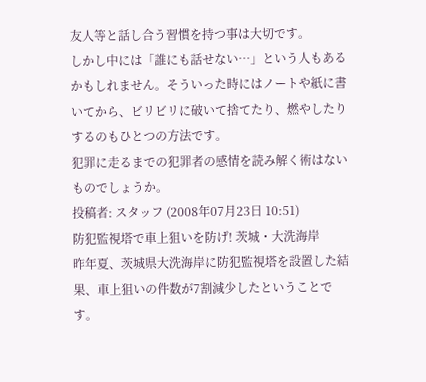友人等と話し合う習慣を持つ事は大切です。
しかし中には「誰にも話せない…」という人もあるかもしれません。そういった時にはノートや紙に書いてから、ビリビリに破いて捨てたり、燃やしたりするのもひとつの方法です。
犯罪に走るまでの犯罪者の感情を読み解く術はないものでしょうか。
投稿者: スタッフ (2008年07月23日 10:51)
防犯監視塔で車上狙いを防げ! 茨城・大洗海岸
昨年夏、茨城県大洗海岸に防犯監視塔を設置した結果、車上狙いの件数が7割減少したということです。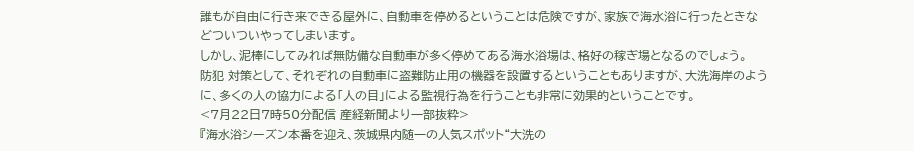誰もが自由に行き来できる屋外に、自動車を停めるということは危険ですが、家族で海水浴に行ったときなどついついやってしまいます。
しかし、泥棒にしてみれば無防備な自動車が多く停めてある海水浴場は、格好の稼ぎ場となるのでしょう。
防犯 対策として、それぞれの自動車に盗難防止用の機器を設置するということもありますが、大洗海岸のように、多くの人の協力による「人の目」による監視行為を行うことも非常に効果的ということです。
<7月22日7時50分配信 産経新聞より一部抜粋>
『海水浴シーズン本番を迎え、茨城県内随一の人気スポット“大洗の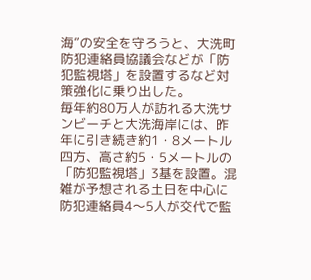海”の安全を守ろうと、大洗町防犯連絡員協議会などが「防犯監視塔」を設置するなど対策強化に乗り出した。
毎年約80万人が訪れる大洗サンビーチと大洗海岸には、昨年に引き続き約1・8メートル四方、高さ約5・5メートルの「防犯監視塔」3基を設置。混雑が予想される土日を中心に防犯連絡員4〜5人が交代で監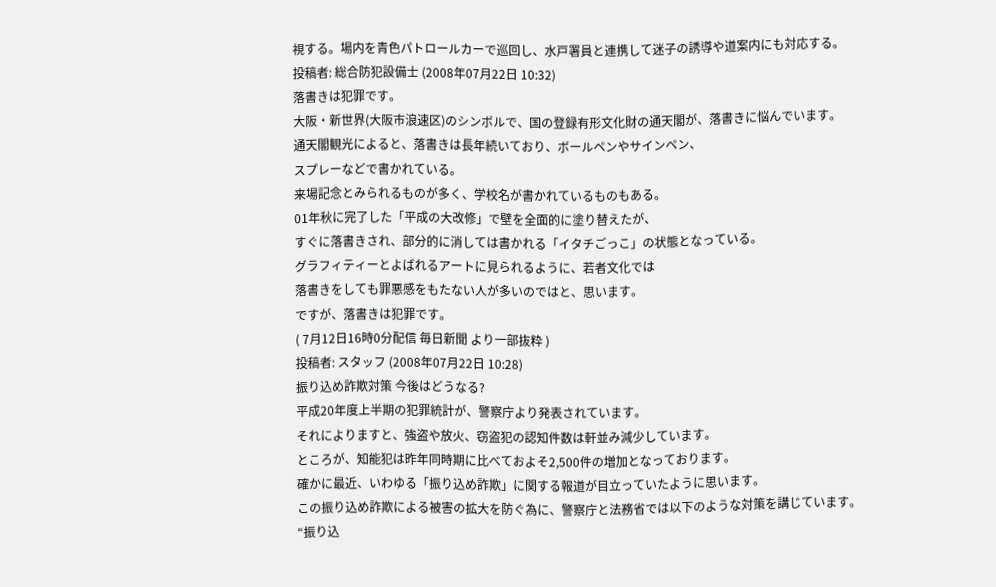視する。場内を青色パトロールカーで巡回し、水戸署員と連携して迷子の誘導や道案内にも対応する。
投稿者: 総合防犯設備士 (2008年07月22日 10:32)
落書きは犯罪です。
大阪・新世界(大阪市浪速区)のシンボルで、国の登録有形文化財の通天閣が、落書きに悩んでいます。
通天閣観光によると、落書きは長年続いており、ボールペンやサインペン、
スプレーなどで書かれている。
来場記念とみられるものが多く、学校名が書かれているものもある。
01年秋に完了した「平成の大改修」で壁を全面的に塗り替えたが、
すぐに落書きされ、部分的に消しては書かれる「イタチごっこ」の状態となっている。
グラフィティーとよばれるアートに見られるように、若者文化では
落書きをしても罪悪感をもたない人が多いのではと、思います。
ですが、落書きは犯罪です。
( 7月12日16時0分配信 毎日新聞 より一部抜粋 )
投稿者: スタッフ (2008年07月22日 10:28)
振り込め詐欺対策 今後はどうなる?
平成20年度上半期の犯罪統計が、警察庁より発表されています。
それによりますと、強盗や放火、窃盗犯の認知件数は軒並み減少しています。
ところが、知能犯は昨年同時期に比べておよそ2,500件の増加となっております。
確かに最近、いわゆる「振り込め詐欺」に関する報道が目立っていたように思います。
この振り込め詐欺による被害の拡大を防ぐ為に、警察庁と法務省では以下のような対策を講じています。
“振り込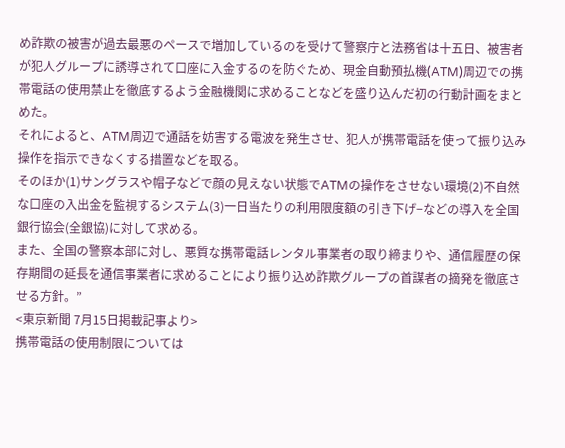め詐欺の被害が過去最悪のペースで増加しているのを受けて警察庁と法務省は十五日、被害者が犯人グループに誘導されて口座に入金するのを防ぐため、現金自動預払機(ATM)周辺での携帯電話の使用禁止を徹底するよう金融機関に求めることなどを盛り込んだ初の行動計画をまとめた。
それによると、ATM周辺で通話を妨害する電波を発生させ、犯人が携帯電話を使って振り込み操作を指示できなくする措置などを取る。
そのほか(1)サングラスや帽子などで顔の見えない状態でATMの操作をさせない環境(2)不自然な口座の入出金を監視するシステム(3)一日当たりの利用限度額の引き下げ−などの導入を全国銀行協会(全銀協)に対して求める。
また、全国の警察本部に対し、悪質な携帯電話レンタル事業者の取り締まりや、通信履歴の保存期間の延長を通信事業者に求めることにより振り込め詐欺グループの首謀者の摘発を徹底させる方針。”
<東京新聞 7月15日掲載記事より>
携帯電話の使用制限については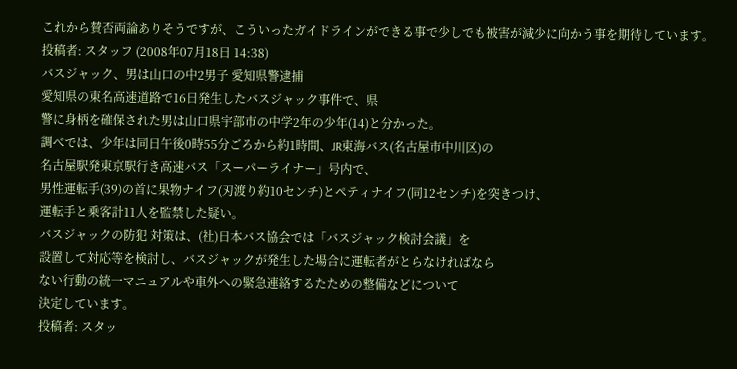これから賛否両論ありそうですが、こういったガイドラインができる事で少しでも被害が減少に向かう事を期待しています。
投稿者: スタッフ (2008年07月18日 14:38)
バスジャック、男は山口の中2男子 愛知県警逮捕
愛知県の東名高速道路で16日発生したバスジャック事件で、県
警に身柄を確保された男は山口県宇部市の中学2年の少年(14)と分かった。
調べでは、少年は同日午後0時55分ごろから約1時間、JR東海バス(名古屋市中川区)の
名古屋駅発東京駅行き高速バス「スーパーライナー」号内で、
男性運転手(39)の首に果物ナイフ(刃渡り約10センチ)とペティナイフ(同12センチ)を突きつけ、
運転手と乗客計11人を監禁した疑い。
バスジャックの防犯 対策は、(社)日本バス協会では「バスジャック検討会議」を
設置して対応等を検討し、バスジャックが発生した場合に運転者がとらなければなら
ない行動の統一マニュアルや車外への緊急連絡するたための整備などについて
決定しています。
投稿者: スタッ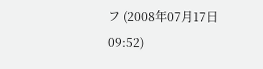フ (2008年07月17日 09:52)